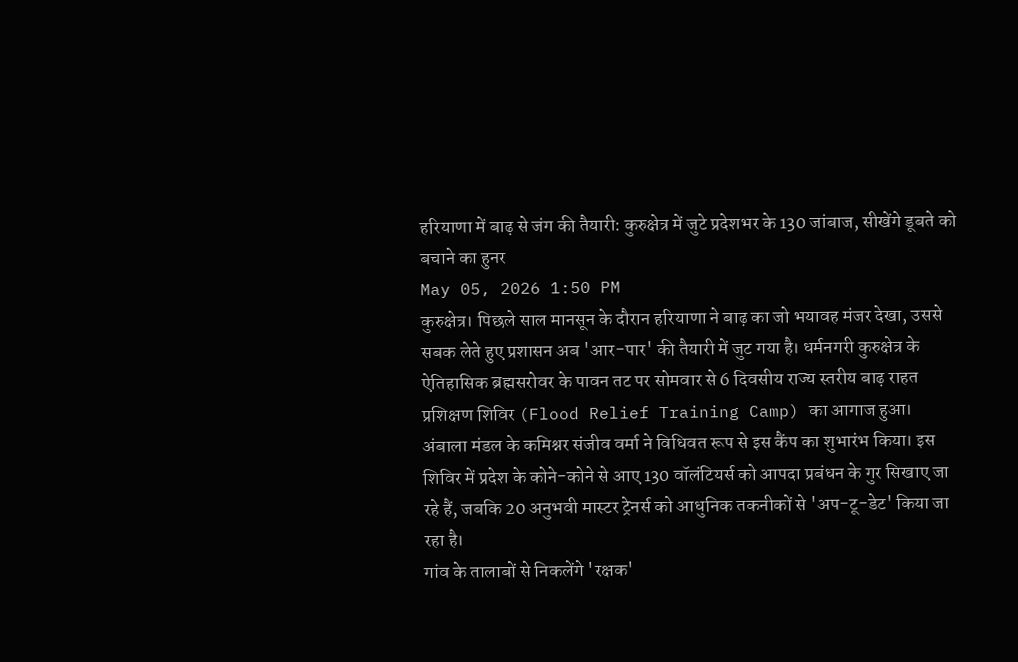हरियाणा में बाढ़ से जंग की तैयारी: कुरुक्षेत्र में जुटे प्रदेशभर के 130 जांबाज, सीखेंगे डूबते को बचाने का हुनर
May 05, 2026 1:50 PM
कुरुक्षेत्र। पिछले साल मानसून के दौरान हरियाणा ने बाढ़ का जो भयावह मंजर देखा, उससे सबक लेते हुए प्रशासन अब 'आर-पार' की तैयारी में जुट गया है। धर्मनगरी कुरुक्षेत्र के ऐतिहासिक ब्रह्मसरोवर के पावन तट पर सोमवार से 6 दिवसीय राज्य स्तरीय बाढ़ राहत प्रशिक्षण शिविर (Flood Relief Training Camp) का आगाज हुआ। अंबाला मंडल के कमिश्नर संजीव वर्मा ने विधिवत रूप से इस कैंप का शुभारंभ किया। इस शिविर में प्रदेश के कोने-कोने से आए 130 वॉलंटियर्स को आपदा प्रबंधन के गुर सिखाए जा रहे हैं, जबकि 20 अनुभवी मास्टर ट्रेनर्स को आधुनिक तकनीकों से 'अप-टू-डेट' किया जा रहा है।
गांव के तालाबों से निकलेंगे 'रक्षक'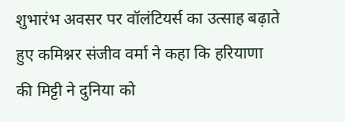शुभारंभ अवसर पर वॉलंटियर्स का उत्साह बढ़ाते हुए कमिश्नर संजीव वर्मा ने कहा कि हरियाणा की मिट्टी ने दुनिया को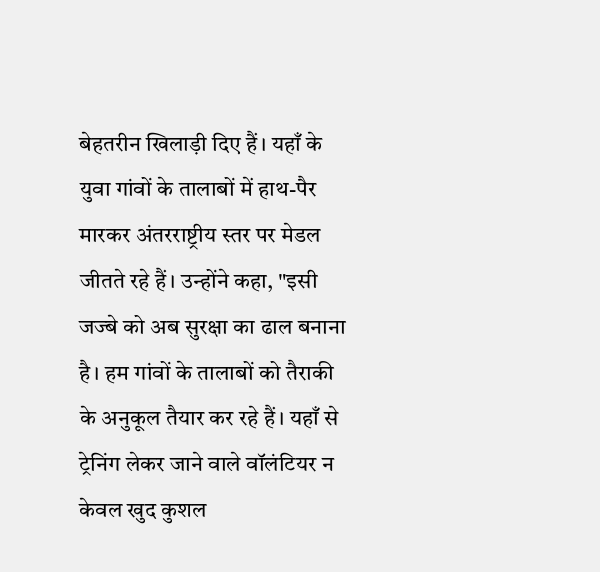बेहतरीन खिलाड़ी दिए हैं। यहाँ के युवा गांवों के तालाबों में हाथ-पैर मारकर अंतरराष्ट्रीय स्तर पर मेडल जीतते रहे हैं। उन्होंने कहा, "इसी जज्बे को अब सुरक्षा का ढाल बनाना है। हम गांवों के तालाबों को तैराकी के अनुकूल तैयार कर रहे हैं। यहाँ से ट्रेनिंग लेकर जाने वाले वॉलंटियर न केवल खुद कुशल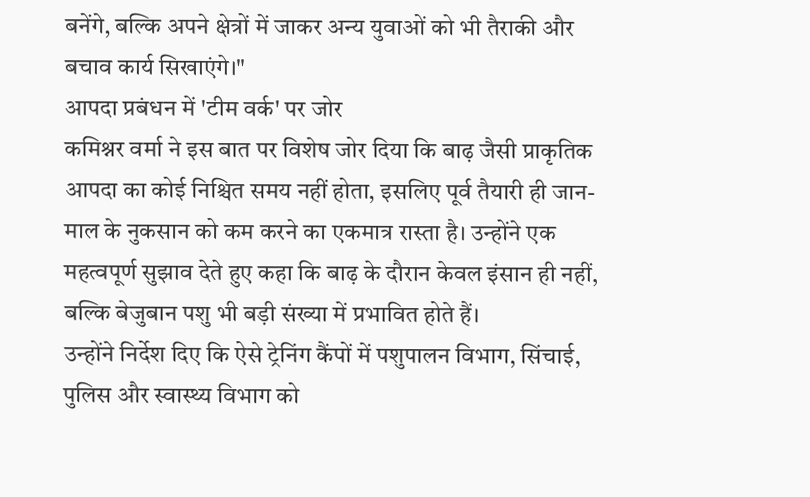बनेंगे, बल्कि अपने क्षेत्रों में जाकर अन्य युवाओं को भी तैराकी और बचाव कार्य सिखाएंगे।"
आपदा प्रबंधन में 'टीम वर्क' पर जोर
कमिश्नर वर्मा ने इस बात पर विशेष जोर दिया कि बाढ़ जैसी प्राकृतिक आपदा का कोई निश्चित समय नहीं होता, इसलिए पूर्व तैयारी ही जान-माल के नुकसान को कम करने का एकमात्र रास्ता है। उन्होंने एक महत्वपूर्ण सुझाव देते हुए कहा कि बाढ़ के दौरान केवल इंसान ही नहीं, बल्कि बेजुबान पशु भी बड़ी संख्या में प्रभावित होते हैं।
उन्होंने निर्देश दिए कि ऐसे ट्रेनिंग कैंपों में पशुपालन विभाग, सिंचाई, पुलिस और स्वास्थ्य विभाग को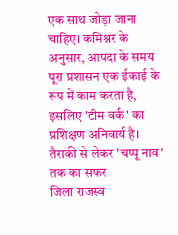एक साथ जोड़ा जाना चाहिए। कमिश्नर के अनुसार, आपदा के समय पूरा प्रशासन एक ईकाई के रूप में काम करता है, इसलिए 'टीम वर्क' का प्रशिक्षण अनिवार्य है।
तैराकी से लेकर 'चप्पू नाव' तक का सफर
जिला राजस्व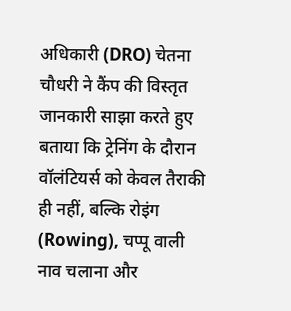अधिकारी (DRO) चेतना चौधरी ने कैंप की विस्तृत जानकारी साझा करते हुए बताया कि ट्रेनिंग के दौरान वॉलंटियर्स को केवल तैराकी ही नहीं, बल्कि रोइंग (Rowing), चप्पू वाली नाव चलाना और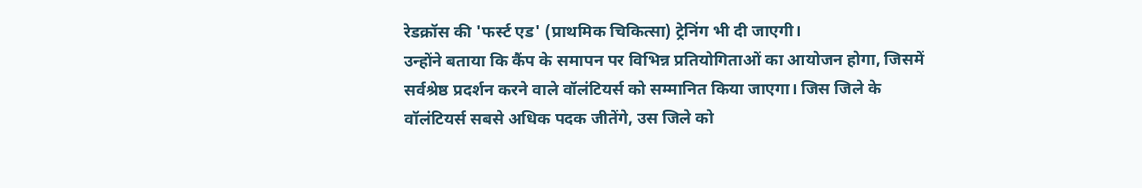रेडक्रॉस की 'फर्स्ट एड' (प्राथमिक चिकित्सा) ट्रेनिंग भी दी जाएगी।
उन्होंने बताया कि कैंप के समापन पर विभिन्न प्रतियोगिताओं का आयोजन होगा, जिसमें सर्वश्रेष्ठ प्रदर्शन करने वाले वॉलंटियर्स को सम्मानित किया जाएगा। जिस जिले के वॉलंटियर्स सबसे अधिक पदक जीतेंगे, उस जिले को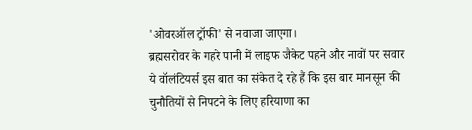'ओवरऑल ट्रॉफी' से नवाजा जाएगा।
ब्रह्मसरोवर के गहरे पानी में लाइफ जैकेट पहने और नावों पर सवार ये वॉलंटियर्स इस बात का संकेत दे रहे हैं कि इस बार मानसून की चुनौतियों से निपटने के लिए हरियाणा का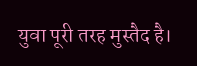युवा पूरी तरह मुस्तैद है।